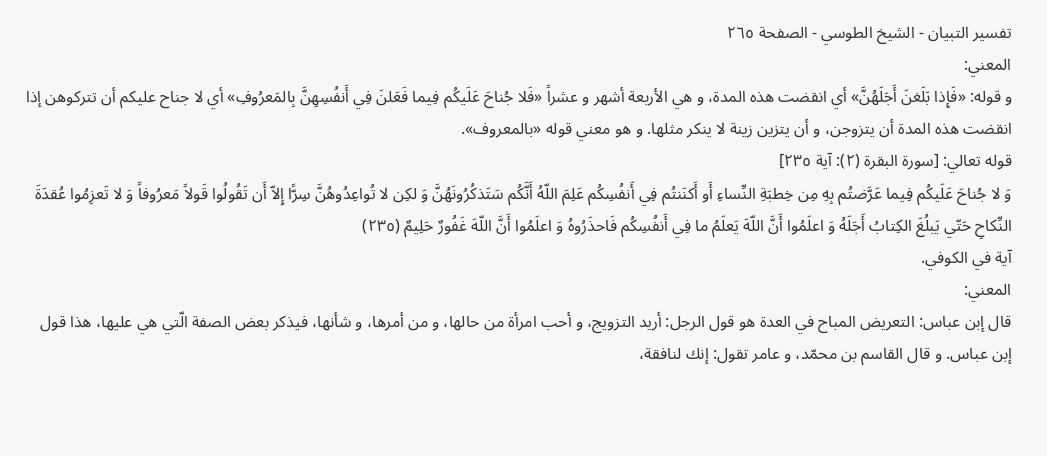تفسير التبيان - الشيخ الطوسي - الصفحة ٢٦٥
المعني:
و قوله: «فَإِذا بَلَغنَ أَجَلَهُنَّ» أي انقضت هذه المدة، و هي الأربعة أشهر و عشراً «فَلا جُناحَ عَلَيكُم فِيما فَعَلنَ فِي أَنفُسِهِنَّ بِالمَعرُوفِ» أي لا جناح عليكم أن تتركوهن إذا انقضت هذه المدة أن يتزوجن، و أن يتزين زينة لا ينكر مثلها. و هو معني قوله «بالمعروف».
قوله تعالي: [سورة البقرة (٢): آية ٢٣٥]
وَ لا جُناحَ عَلَيكُم فِيما عَرَّضتُم بِهِ مِن خِطبَةِ النِّساءِ أَو أَكنَنتُم فِي أَنفُسِكُم عَلِمَ اللّهُ أَنَّكُم سَتَذكُرُونَهُنَّ وَ لكِن لا تُواعِدُوهُنَّ سِرًّا إِلاّ أَن تَقُولُوا قَولاً مَعرُوفاً وَ لا تَعزِمُوا عُقدَةَ النِّكاحِ حَتّي يَبلُغَ الكِتابُ أَجَلَهُ وَ اعلَمُوا أَنَّ اللّهَ يَعلَمُ ما فِي أَنفُسِكُم فَاحذَرُوهُ وَ اعلَمُوا أَنَّ اللّهَ غَفُورٌ حَلِيمٌ (٢٣٥)
آية في الكوفي.
المعني:
قال إبن عباس: التعريض المباح في العدة هو قول الرجل: أريد التزويج، و أحب امرأة من حالها، و من أمرها، و شأنها، فيذكر بعض الصفة الّتي هي عليها، هذا قول إبن عباس. و قال القاسم بن محمّد، و عامر تقول: إنك لنافقة،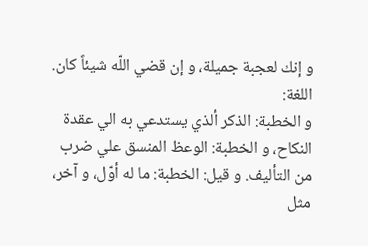و إنك لعجبة جميلة، و إن قضي اللّه شيئاً کان.
اللغة:
و الخطبة: الذكر ألذي يستدعي به الي عقدة النكاح، و الخطبة: الوعظ المنسق علي ضرب من التأليف. و قيل: الخطبة: ما له أوّل، و آخر، مثل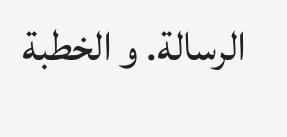الرسالة. و الخطبة